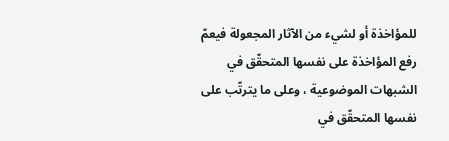للمؤاخذة أو لشيء من الآثار المجعولة فيعمّ رفع المؤاخذة على نفسها المتحقّق في الشبهات الموضوعية ، وعلى ما يترتّب على نفسها المتحقّق في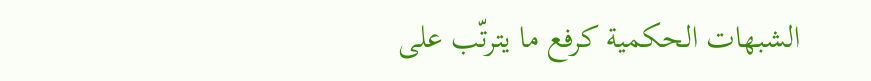الشبهات الحكمية كرفع ما يترتّب على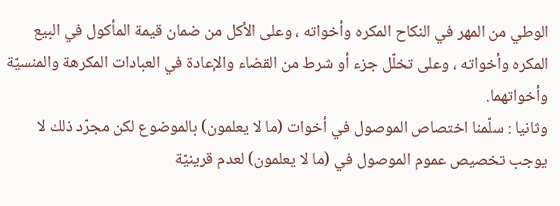الوطي من المهر في النكاح المكره وأخواته ، وعلى الأكل من ضمان قيمة المأكول في البيع المكره وأخواته ، وعلى تخلّل جزء أو شرط من القضاء والإعادة في العبادات المكرهة والمنسيّة وأخواتهما.
وثانيا : سلّمنا اختصاص الموصول في أخوات (ما لا يعلمون) بالموضوع لكن مجرّد ذلك لا يوجب تخصيص عموم الموصول في (ما لا يعلمون) لعدم قرينيّة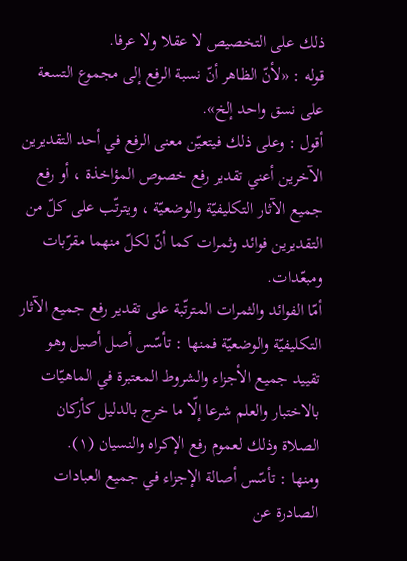ذلك على التخصيص لا عقلا ولا عرفا.
قوله : «لأنّ الظاهر أنّ نسبة الرفع إلى مجموع التسعة على نسق واحد إلخ».
أقول : وعلى ذلك فيتعيّن معنى الرفع في أحد التقديرين الآخرين أعني تقدير رفع خصوص المؤاخذة ، أو رفع جميع الآثار التكليفيّة والوضعيّة ، ويترتّب على كلّ من التقديرين فوائد وثمرات كما أنّ لكلّ منهما مقرّبات ومبعّدات.
أمّا الفوائد والثمرات المترتّبة على تقدير رفع جميع الآثار التكليفيّة والوضعيّة فمنها : تأسّس أصل أصيل وهو تقييد جميع الأجزاء والشروط المعتبرة في الماهيّات بالاختبار والعلم شرعا إلّا ما خرج بالدليل كأركان الصلاة وذلك لعموم رفع الإكراه والنسيان (١).
ومنها : تأسّس أصالة الإجزاء في جميع العبادات الصادرة عن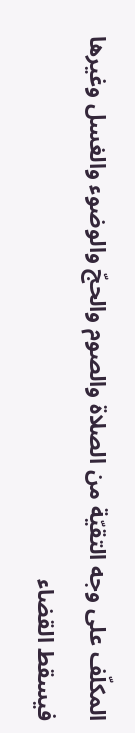المكلّف على وجه التقيّة من الصلاة والصوم والحجّ والوضوء والغسل وغيرها فيسقط القضاء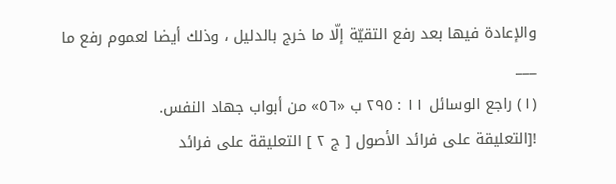والإعادة فيها بعد رفع التقيّة إلّا ما خرج بالدليل ، وذلك أيضا لعموم رفع ما
___
(١) راجع الوسائل ١١ : ٢٩٥ ب «٥٦» من أبواب جهاد النفس.
![التعليقة على فرائد الأصول [ ج ٢ ] التعليقة على فرائد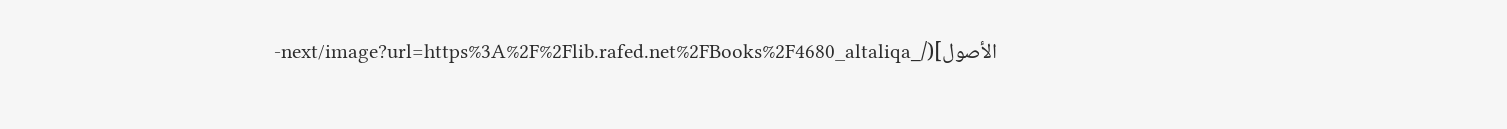الأصول](/_next/image?url=https%3A%2F%2Flib.rafed.net%2FBooks%2F4680_altaliqa-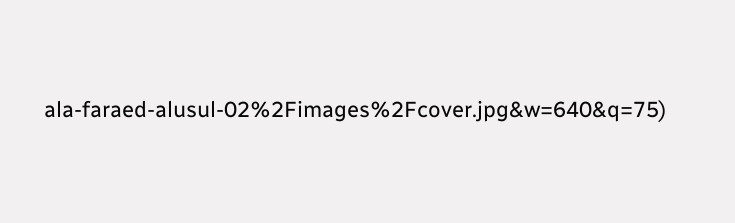ala-faraed-alusul-02%2Fimages%2Fcover.jpg&w=640&q=75)